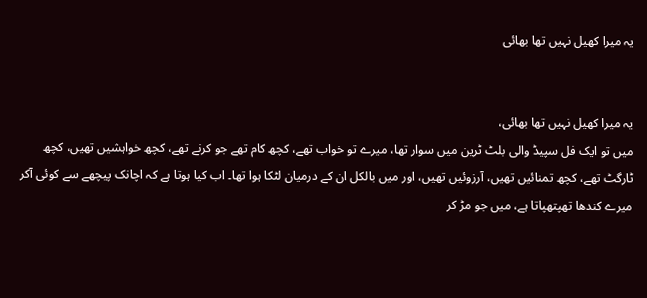یہ میرا کھیل نہیں تھا بھائی


یہ میرا کھیل نہیں تھا بھائی،
میں تو ایک فل سپیڈ والی بلٹ ٹرین میں سوار تھا، میرے تو خواب تھے، کچھ کام تھے جو کرنے تھے، کچھ خواہشیں تھیں، کچھ ٹارگٹ تھے، کچھ تمنائیں تھیں، آرزوئیں تھیں، اور میں بالکل ان کے درمیان لٹکا ہوا تھا۔ اب کیا ہوتا ہے کہ اچانک پیچھے سے کوئی آکر میرے کندھا تھپتھپاتا ہے، میں جو مڑ کر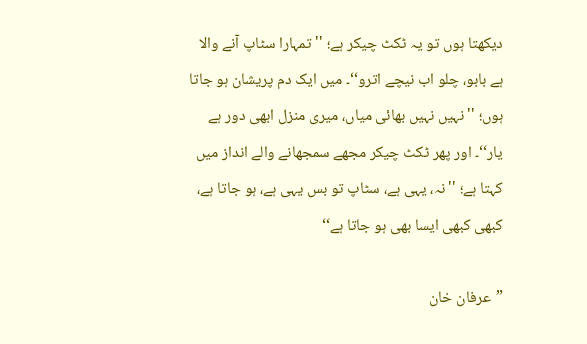دیکھتا ہوں تو یہ ٹکٹ چیکر ہے؛ ''تمہارا سٹاپ آنے والا ہے بابو، چلو اب نیچے اترو‘‘۔ میں ایک دم پریشان ہو جاتا ہوں؛ ''نہیں نہیں بھائی میاں، میری منزل ابھی دور ہے یار‘‘۔ اور پھر ٹکٹ چیکر مجھے سمجھانے والے انداز میں کہتا ہے؛ ''نہ، یہی ہے، سٹاپ تو بس یہی ہے، ہو جاتا ہے، کبھی کبھی ایسا بھی ہو جاتا ہے‘‘

”عرفان خان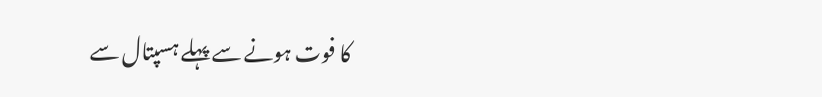کا فوت ہونے سے پہلے ہسپتال سے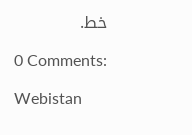خط.

0 Comments:

Webistan